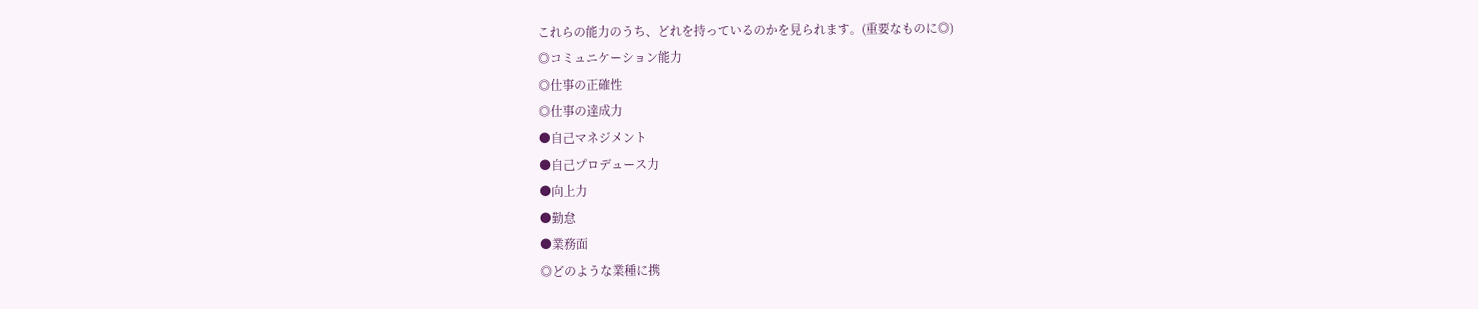これらの能力のうち、どれを持っているのかを見られます。(重要なものに◎)
◎コミュニケーション能力
◎仕事の正確性
◎仕事の達成力
●自己マネジメント
●自己プロデュース力
●向上力
●勤怠
●業務面
◎どのような業種に携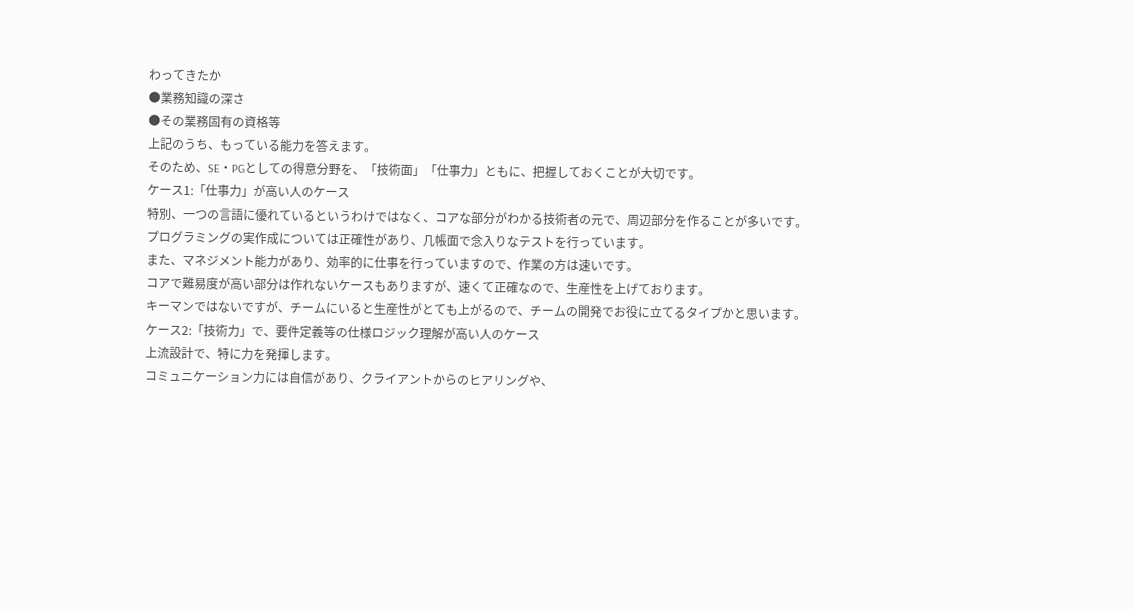わってきたか
●業務知識の深さ
●その業務固有の資格等
上記のうち、もっている能力を答えます。
そのため、SE・PGとしての得意分野を、「技術面」「仕事力」ともに、把握しておくことが大切です。
ケース1:「仕事力」が高い人のケース
特別、一つの言語に優れているというわけではなく、コアな部分がわかる技術者の元で、周辺部分を作ることが多いです。
プログラミングの実作成については正確性があり、几帳面で念入りなテストを行っています。
また、マネジメント能力があり、効率的に仕事を行っていますので、作業の方は速いです。
コアで難易度が高い部分は作れないケースもありますが、速くて正確なので、生産性を上げております。
キーマンではないですが、チームにいると生産性がとても上がるので、チームの開発でお役に立てるタイプかと思います。
ケース2:「技術力」で、要件定義等の仕様ロジック理解が高い人のケース
上流設計で、特に力を発揮します。
コミュニケーション力には自信があり、クライアントからのヒアリングや、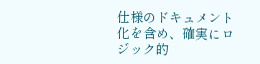仕様のドキュメント化を含め、確実にロジック的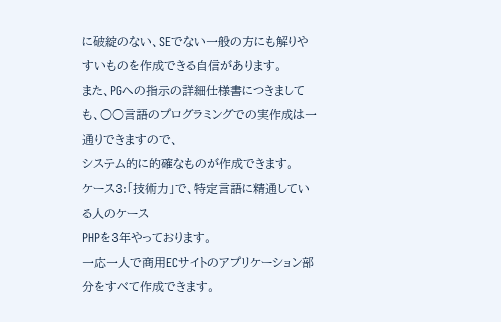に破綻のない、SEでない一般の方にも解りやすいものを作成できる自信があります。
また、PGへの指示の詳細仕様書につきましても、○○言語のプログラミングでの実作成は一通りできますので、
システム的に的確なものが作成できます。
ケース3:「技術力」で、特定言語に精通している人のケース
PHPを3年やっております。
一応一人で商用ECサイトのアプリケーション部分をすべて作成できます。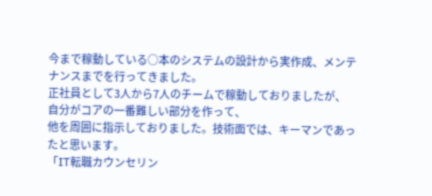今まで稼動している○本のシステムの設計から実作成、メンテナンスまでを行ってきました。
正社員として3人から7人のチームで稼動しておりましたが、自分がコアの一番難しい部分を作って、
他を周囲に指示しておりました。技術面では、キーマンであったと思います。
「IT転職カウンセリン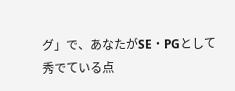グ」で、あなたがSE・PGとして秀でている点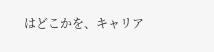はどこかを、キャリア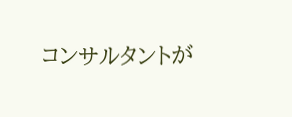コンサルタントが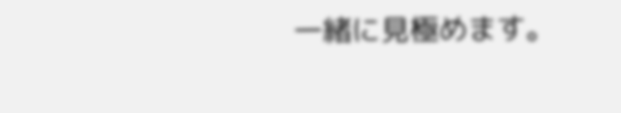一緒に見極めます。